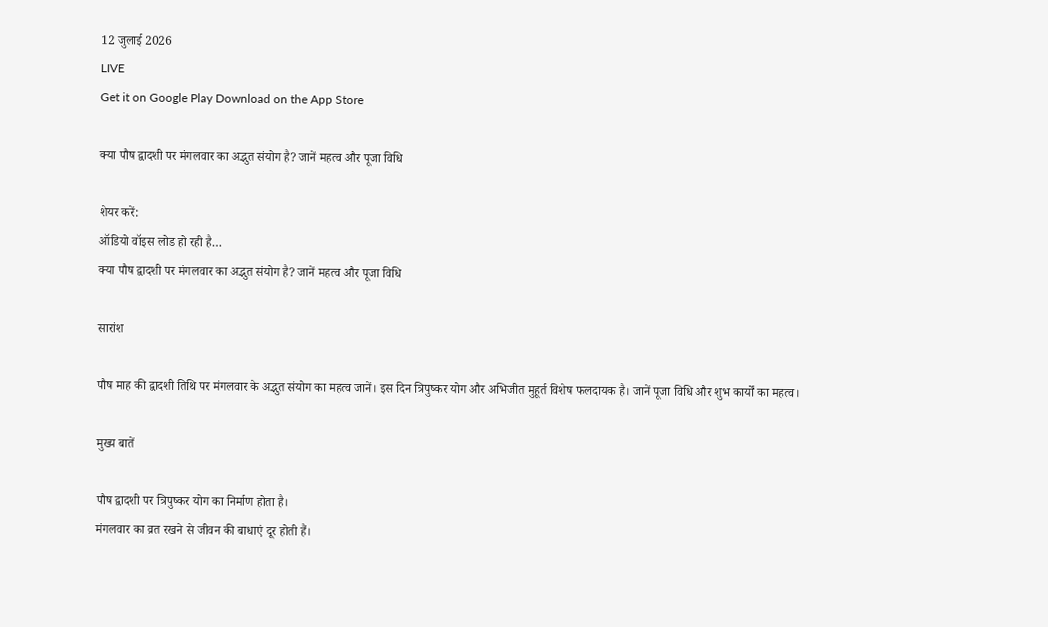12 जुलाई 2026
LIVE
Get it on Google Play Download on the App Store

क्या पौष द्वादशी पर मंगलवार का अद्भुत संयोग है? जानें महत्व और पूजा विधि

शेयर करें:
ऑडियो वॉइस लोड हो रही है…
क्या पौष द्वादशी पर मंगलवार का अद्भुत संयोग है? जानें महत्व और पूजा विधि

सारांश

पौष माह की द्वादशी तिथि पर मंगलवार के अद्भुत संयोग का महत्व जानें। इस दिन त्रिपुष्कर योग और अभिजीत मुहूर्त विशेष फलदायक है। जानें पूजा विधि और शुभ कार्यों का महत्व।

मुख्य बातें

पौष द्वादशी पर त्रिपुष्कर योग का निर्माण होता है।
मंगलवार का व्रत रखने से जीवन की बाधाएं दूर होती हैं।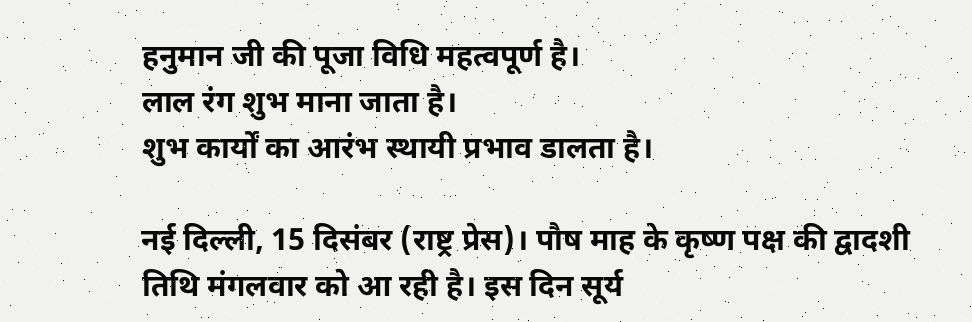हनुमान जी की पूजा विधि महत्वपूर्ण है।
लाल रंग शुभ माना जाता है।
शुभ कार्यों का आरंभ स्थायी प्रभाव डालता है।

नई दिल्ली, 15 दिसंबर (राष्ट्र प्रेस)। पौष माह के कृष्ण पक्ष की द्वादशी तिथि मंगलवार को आ रही है। इस दिन सूर्य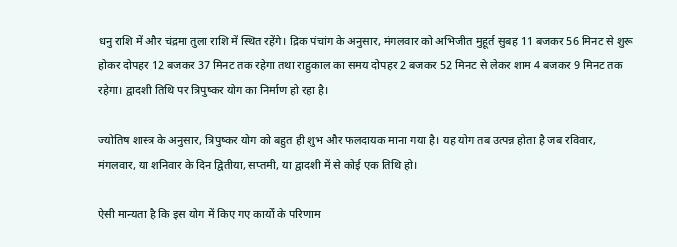धनु राशि में और चंद्रमा तुला राशि में स्थित रहेंगे। द्रिक पंचांग के अनुसार, मंगलवार को अभिजीत मुहूर्त सुबह 11 बजकर 56 मिनट से शुरू होकर दोपहर 12 बजकर 37 मिनट तक रहेगा तथा राहुकाल का समय दोपहर 2 बजकर 52 मिनट से लेकर शाम 4 बजकर 9 मिनट तक रहेगा। द्वादशी तिथि पर त्रिपुष्कर योग का निर्माण हो रहा है।

ज्योतिष शास्त्र के अनुसार, त्रिपुष्कर योग को बहुत ही शुभ और फलदायक माना गया है। यह योग तब उत्पन्न होता है जब रविवार, मंगलवार, या शनिवार के दिन द्वितीया, सप्तमी, या द्वादशी में से कोई एक तिथि हो।

ऐसी मान्यता है कि इस योग में किए गए कार्यों के परिणाम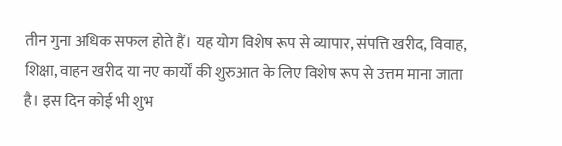तीन गुना अधिक सफल होते हैं। यह योग विशेष रूप से व्यापार, संपत्ति खरीद, विवाह, शिक्षा, वाहन खरीद या नए कार्यों की शुरुआत के लिए विशेष रूप से उत्तम माना जाता है। इस दिन कोई भी शुभ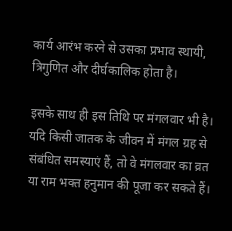कार्य आरंभ करने से उसका प्रभाव स्थायी, त्रिगुणित और दीर्घकालिक होता है।

इसके साथ ही इस तिथि पर मंगलवार भी है। यदि किसी जातक के जीवन में मंगल ग्रह से संबंधित समस्याएं हैं, तो वे मंगलवार का व्रत या राम भक्त हनुमान की पूजा कर सकते हैं।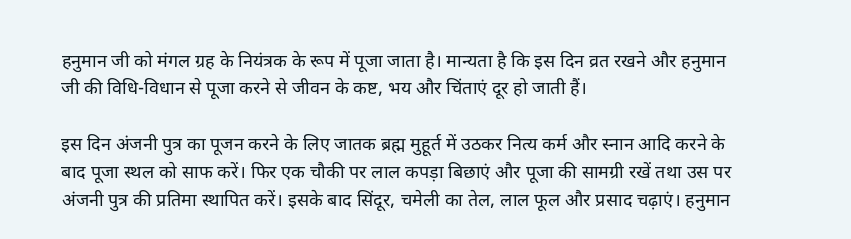हनुमान जी को मंगल ग्रह के नियंत्रक के रूप में पूजा जाता है। मान्यता है कि इस दिन व्रत रखने और हनुमान जी की विधि-विधान से पूजा करने से जीवन के कष्ट, भय और चिंताएं दूर हो जाती हैं।

इस दिन अंजनी पुत्र का पूजन करने के लिए जातक ब्रह्म मुहूर्त में उठकर नित्य कर्म और स्नान आदि करने के बाद पूजा स्थल को साफ करें। फिर एक चौकी पर लाल कपड़ा बिछाएं और पूजा की सामग्री रखें तथा उस पर अंजनी पुत्र की प्रतिमा स्थापित करें। इसके बाद सिंदूर, चमेली का तेल, लाल फूल और प्रसाद चढ़ाएं। हनुमान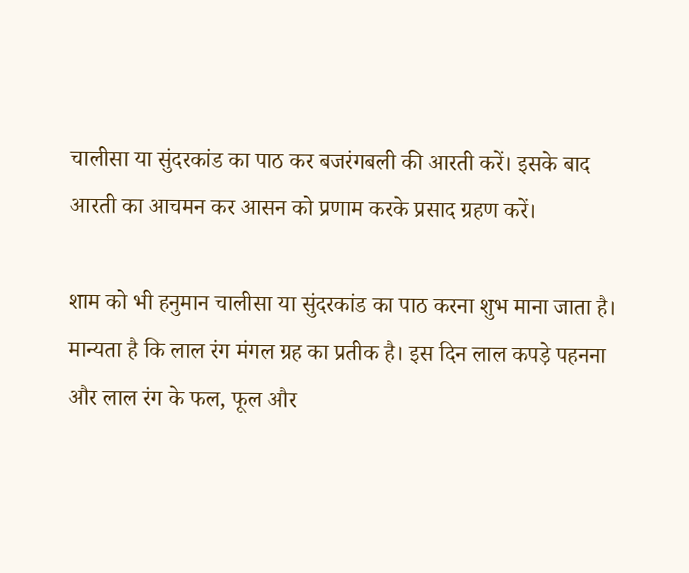चालीसा या सुंदरकांड का पाठ कर बजरंगबली की आरती करें। इसके बाद आरती का आचमन कर आसन को प्रणाम करके प्रसाद ग्रहण करें।

शाम को भी हनुमान चालीसा या सुंदरकांड का पाठ करना शुभ माना जाता है। मान्यता है कि लाल रंग मंगल ग्रह का प्रतीक है। इस दिन लाल कपड़े पहनना और लाल रंग के फल, फूल और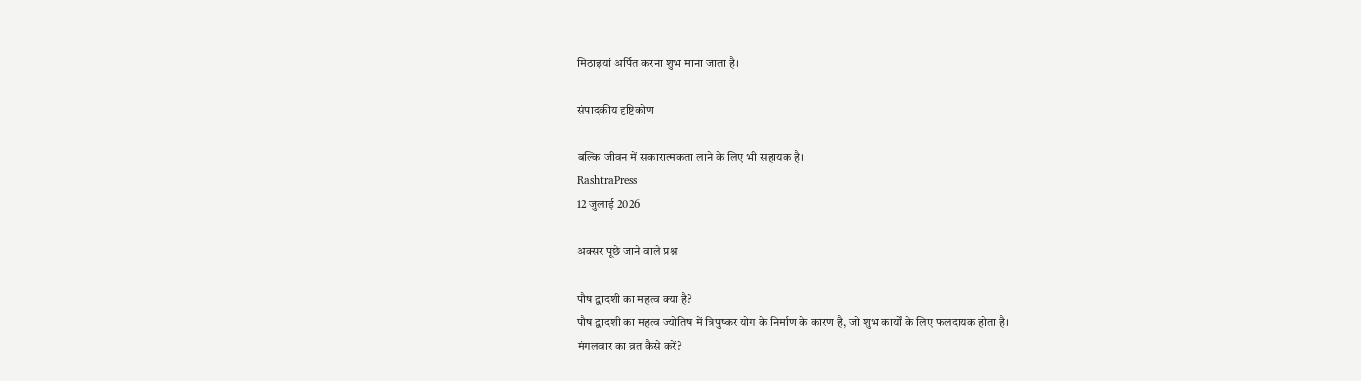मिठाइयां अर्पित करना शुभ माना जाता है।

संपादकीय दृष्टिकोण

बल्कि जीवन में सकारात्मकता लाने के लिए भी सहायक है।
RashtraPress
12 जुलाई 2026

अक्सर पूछे जाने वाले प्रश्न

पौष द्वादशी का महत्व क्या है?
पौष द्वादशी का महत्व ज्योतिष में त्रिपुष्कर योग के निर्माण के कारण है, जो शुभ कार्यों के लिए फलदायक होता है।
मंगलवार का व्रत कैसे करें?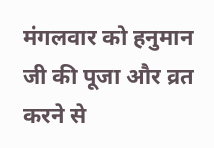मंगलवार को हनुमान जी की पूजा और व्रत करने से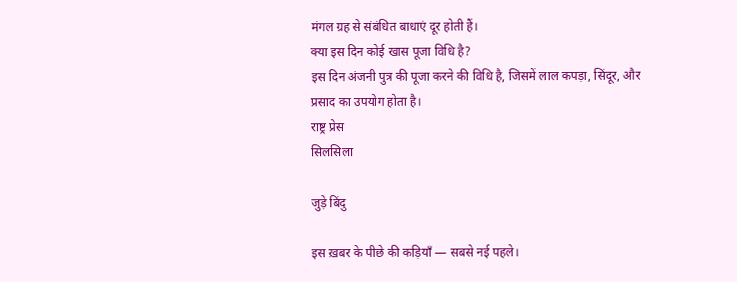मंगल ग्रह से संबंधित बाधाएं दूर होती हैं।
क्या इस दिन कोई खास पूजा विधि है?
इस दिन अंजनी पुत्र की पूजा करने की विधि है, जिसमें लाल कपड़ा, सिंदूर, और प्रसाद का उपयोग होता है।
राष्ट्र प्रेस
सिलसिला

जुड़े बिंदु

इस ख़बर के पीछे की कड़ियाँ — सबसे नई पहले।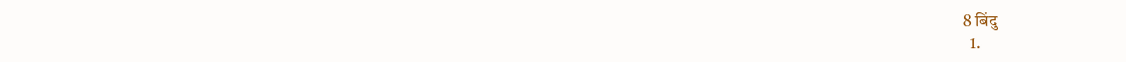8 बिंदु
  1.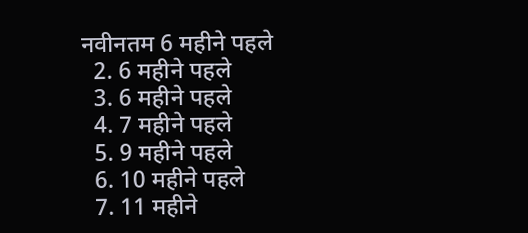नवीनतम 6 महीने पहले
  2. 6 महीने पहले
  3. 6 महीने पहले
  4. 7 महीने पहले
  5. 9 महीने पहले
  6. 10 महीने पहले
  7. 11 महीने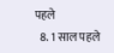पहले
  8. 1 साल पहले